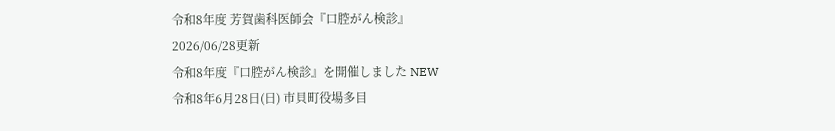令和8年度 芳賀歯科医師会『口腔がん検診』
2026/06/28更新
令和8年度『口腔がん検診』を開催しました NEW
令和8年6月28日(日) 市貝町役場多目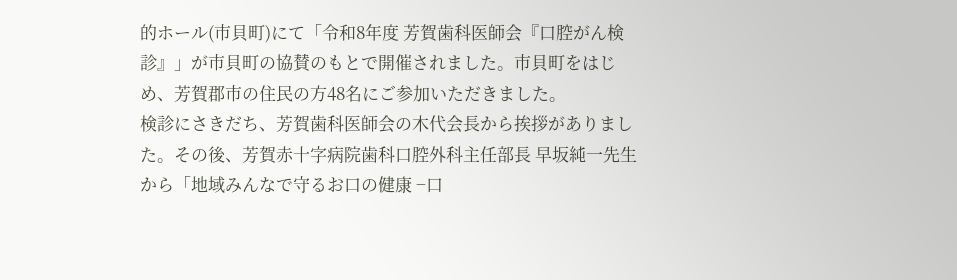的ホール(市貝町)にて「令和8年度 芳賀歯科医師会『口腔がん検診』」が市貝町の協賛のもとで開催されました。市貝町をはじめ、芳賀郡市の住民の方48名にご参加いただきました。
検診にさきだち、芳賀歯科医師会の木代会長から挨拶がありました。その後、芳賀赤十字病院歯科口腔外科主任部長 早坂純一先生から「地域みんなで守るお口の健康 −口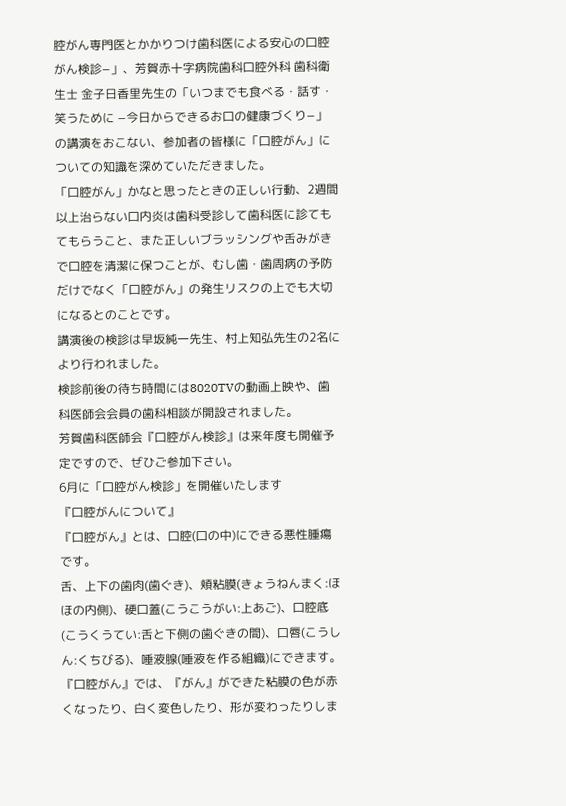腔がん専門医とかかりつけ歯科医による安心の口腔がん検診−」、芳賀赤十字病院歯科口腔外科 歯科衛生士 金子日香里先生の「いつまでも食べる・話す・笑うために −今日からできるお口の健康づくり−」の講演をおこない、参加者の皆様に「口腔がん」についての知識を深めていただきました。
「口腔がん」かなと思ったときの正しい行動、2週間以上治らない口内炎は歯科受診して歯科医に診てもてもらうこと、また正しいブラッシングや舌みがきで口腔を清潔に保つことが、むし歯・歯周病の予防だけでなく「口腔がん」の発生リスクの上でも大切になるとのことです。
講演後の検診は早坂純一先生、村上知弘先生の2名により行われました。
検診前後の待ち時間には8020TVの動画上映や、歯科医師会会員の歯科相談が開設されました。
芳賀歯科医師会『口腔がん検診』は来年度も開催予定ですので、ぜひご参加下さい。
6月に「口腔がん検診」を開催いたします
『口腔がんについて』
『口腔がん』とは、口腔(口の中)にできる悪性腫瘍です。
舌、上下の歯肉(歯ぐき)、頬粘膜(きょうねんまく:ほほの内側)、硬口蓋(こうこうがい:上あご)、口腔底(こうくうてい:舌と下側の歯ぐきの間)、口唇(こうしん:くちびる)、唾液腺(唾液を作る組織)にできます。
『口腔がん』では、『がん』ができた粘膜の色が赤くなったり、白く変色したり、形が変わったりしま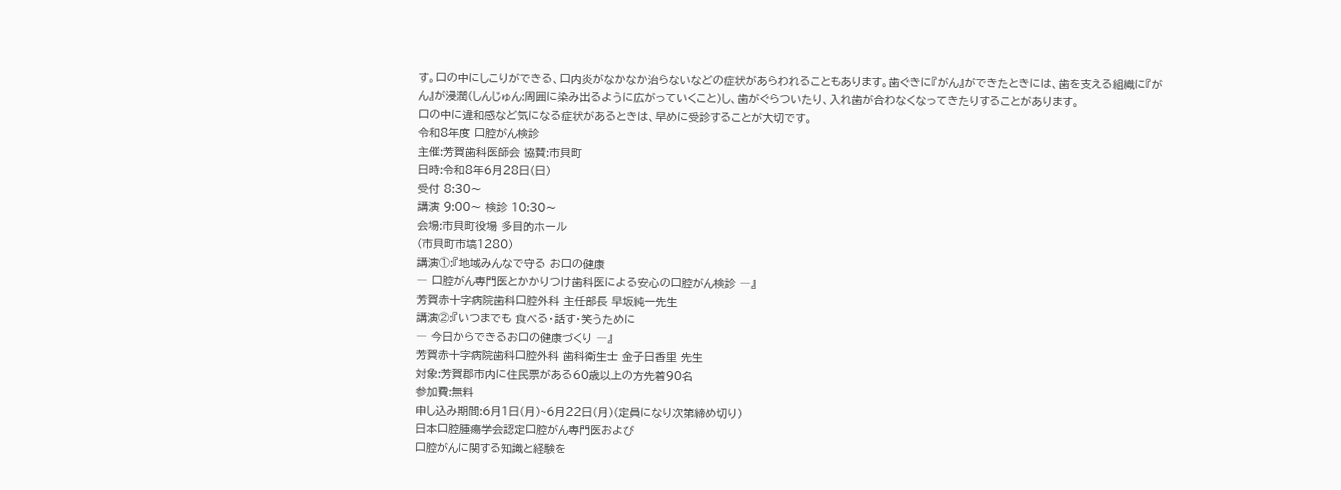す。口の中にしこりができる、口内炎がなかなか治らないなどの症状があらわれることもあります。歯ぐきに『がん』ができたときには、歯を支える組織に『がん』が浸潤(しんじゅん:周囲に染み出るように広がっていくこと)し、歯がぐらついたり、入れ歯が合わなくなってきたりすることがあります。
口の中に違和感など気になる症状があるときは、早めに受診することが大切です。
令和8年度 口腔がん検診
主催:芳賀歯科医師会 協賛:市貝町
日時:令和8年6月28日(日)
受付 8:30〜
講演 9:00〜 検診 10:30〜
会場:市貝町役場 多目的ホール
(市貝町市塙1280)
講演①:『地域みんなで守る お口の健康
― 口腔がん専門医とかかりつけ歯科医による安心の口腔がん検診 ―』
芳賀赤十字病院歯科口腔外科 主任部長 早坂純一先生
講演②:『いつまでも 食べる・話す・笑うために
― 今日からできるお口の健康づくり ―』
芳賀赤十字病院歯科口腔外科 歯科衛生士 金子日香里 先生
対象:芳賀郡市内に住民票がある60歳以上の方先着90名
参加費:無料
申し込み期間:6月1日(月)~6月22日(月)(定員になり次第締め切り)
日本口腔腫瘍学会認定口腔がん専門医および
口腔がんに関する知識と経験を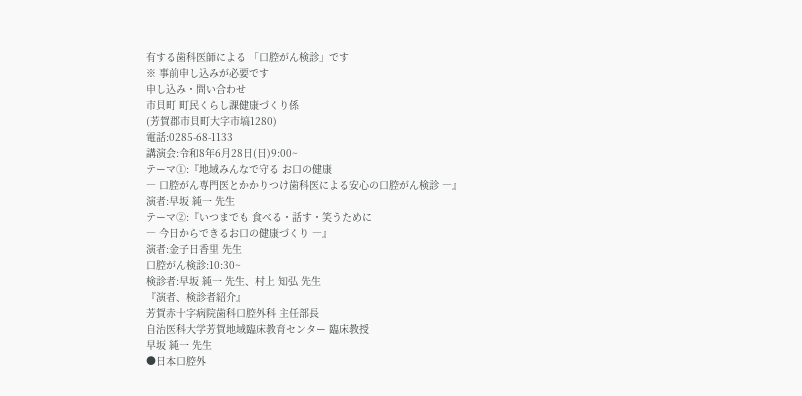有する歯科医師による 「口腔がん検診」です
※ 事前申し込みが必要です
申し込み・問い合わせ
市貝町 町民くらし課健康づくり係
(芳賀郡市貝町大字市塙1280)
電話:0285-68-1133
講演会:令和8年6月28日(日)9:00~
テーマ①:『地域みんなで守る お口の健康
― 口腔がん専門医とかかりつけ歯科医による安心の口腔がん検診 ―』
演者:早坂 純一 先生
テーマ②:『いつまでも 食べる・話す・笑うために
― 今日からできるお口の健康づくり ―』
演者:金子日香里 先生
口腔がん検診:10:30~
検診者:早坂 純一 先生、村上 知弘 先生
『演者、検診者紹介』
芳賀赤十字病院歯科口腔外科 主任部長
自治医科大学芳賀地域臨床教育センター 臨床教授
早坂 純一 先生
●日本口腔外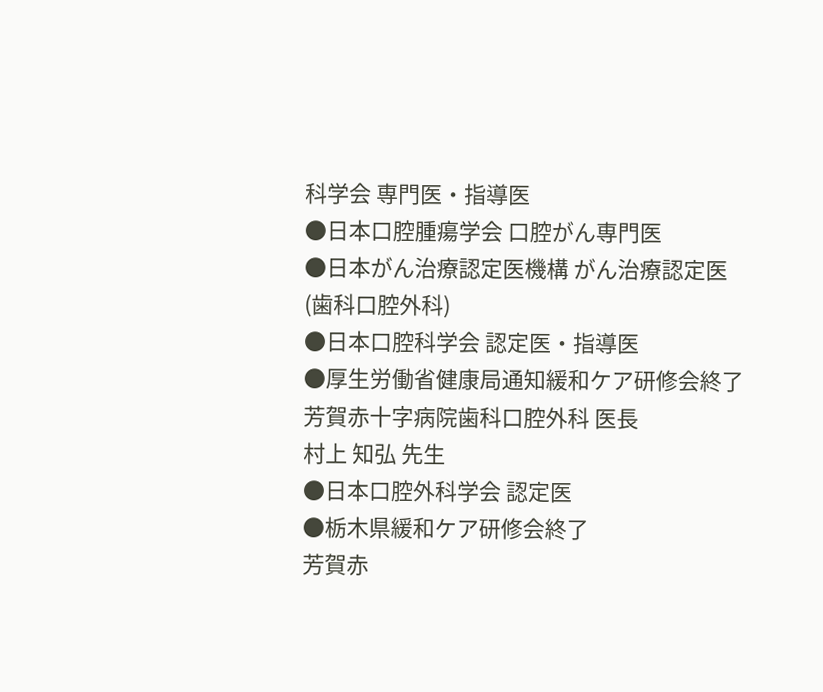科学会 専門医・指導医
●日本口腔腫瘍学会 口腔がん専門医
●日本がん治療認定医機構 がん治療認定医(歯科口腔外科)
●日本口腔科学会 認定医・指導医
●厚生労働省健康局通知緩和ケア研修会終了
芳賀赤十字病院歯科口腔外科 医長
村上 知弘 先生
●日本口腔外科学会 認定医
●栃木県緩和ケア研修会終了
芳賀赤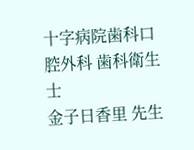十字病院歯科口腔外科 歯科衛生士
金子日香里 先生